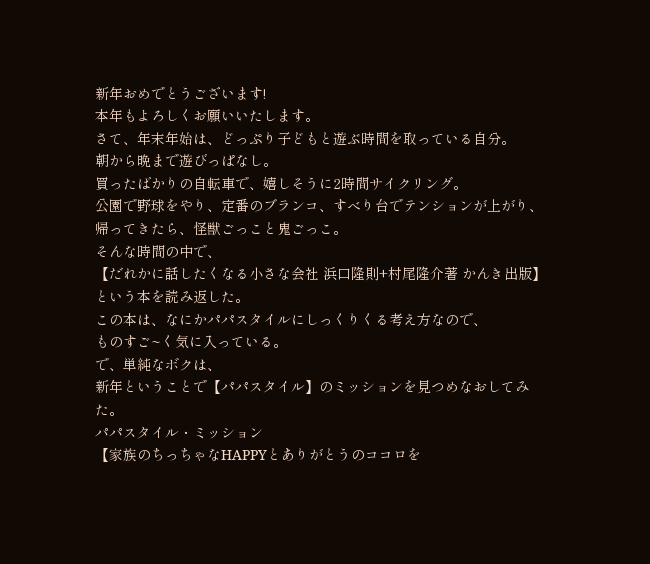新年おめでとうございます!
本年もよろしくお願いいたします。
さて、年末年始は、どっぷり子どもと遊ぶ時間を取っている自分。
朝から晩まで遊びっぱなし。
買ったばかりの自転車で、嬉しそうに2時間サイクリング。
公園で野球をやり、定番のブランコ、すべり台でテンションが上がり、
帰ってきたら、怪獣ごっこと鬼ごっこ。
そんな時間の中で、
【だれかに話したくなる小さな会社 浜口隆則+村尾隆介著 かんき出版】
という本を読み返した。
この本は、なにかパパスタイルにしっくりくる考え方なので、
ものすご~く気に入っている。
で、単純なボクは、
新年ということで【パパスタイル】のミッションを見つめなおしてみた。
パパスタイル・ミッション
【家族のちっちゃなHAPPYとありがとうのココロを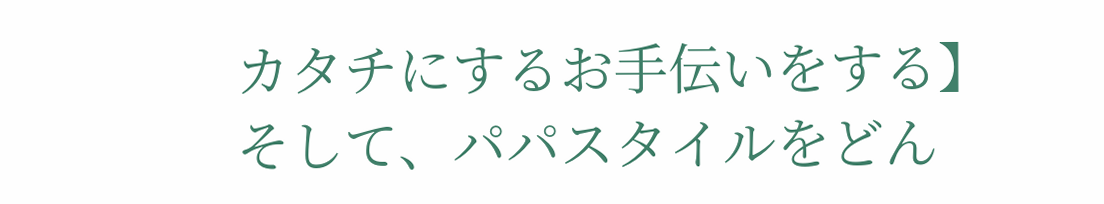カタチにするお手伝いをする】
そして、パパスタイルをどん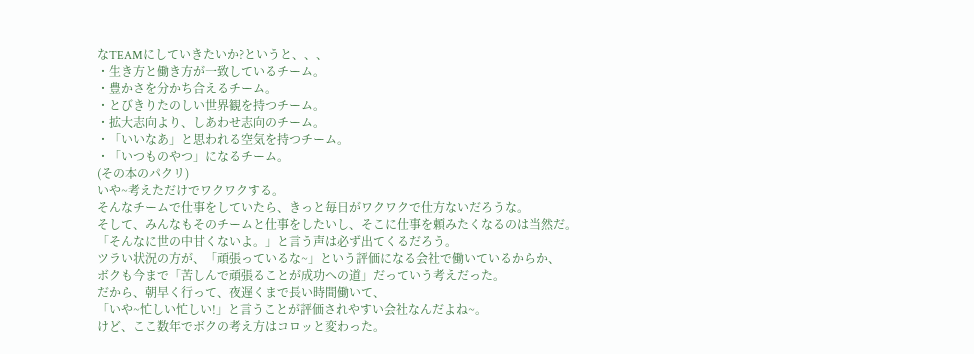なTEAMにしていきたいか?というと、、、
・生き方と働き方が一致しているチーム。
・豊かさを分かち合えるチーム。
・とびきりたのしい世界観を持つチーム。
・拡大志向より、しあわせ志向のチーム。
・「いいなあ」と思われる空気を持つチーム。
・「いつものやつ」になるチーム。
(その本のパクリ)
いや~考えただけでワクワクする。
そんなチームで仕事をしていたら、きっと毎日がワクワクで仕方ないだろうな。
そして、みんなもそのチームと仕事をしたいし、そこに仕事を頼みたくなるのは当然だ。
「そんなに世の中甘くないよ。」と言う声は必ず出てくるだろう。
ツラい状況の方が、「頑張っているな~」という評価になる会社で働いているからか、
ボクも今まで「苦しんで頑張ることが成功への道」だっていう考えだった。
だから、朝早く行って、夜遅くまで長い時間働いて、
「いや~忙しい忙しい!」と言うことが評価されやすい会社なんだよね~。
けど、ここ数年でボクの考え方はコロッと変わった。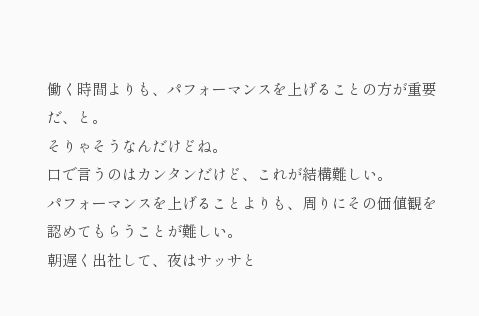働く時間よりも、パフォーマンスを上げることの方が重要だ、と。
そりゃそうなんだけどね。
口で言うのはカンタンだけど、これが結構難しい。
パフォーマンスを上げることよりも、周りにその価値観を認めてもらうことが難しい。
朝遅く出社して、夜はサッサと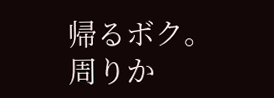帰るボク。
周りか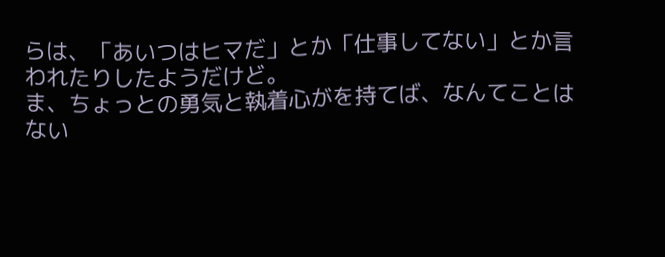らは、「あいつはヒマだ」とか「仕事してない」とか言われたりしたようだけど。
ま、ちょっとの勇気と執着心がを持てば、なんてことはない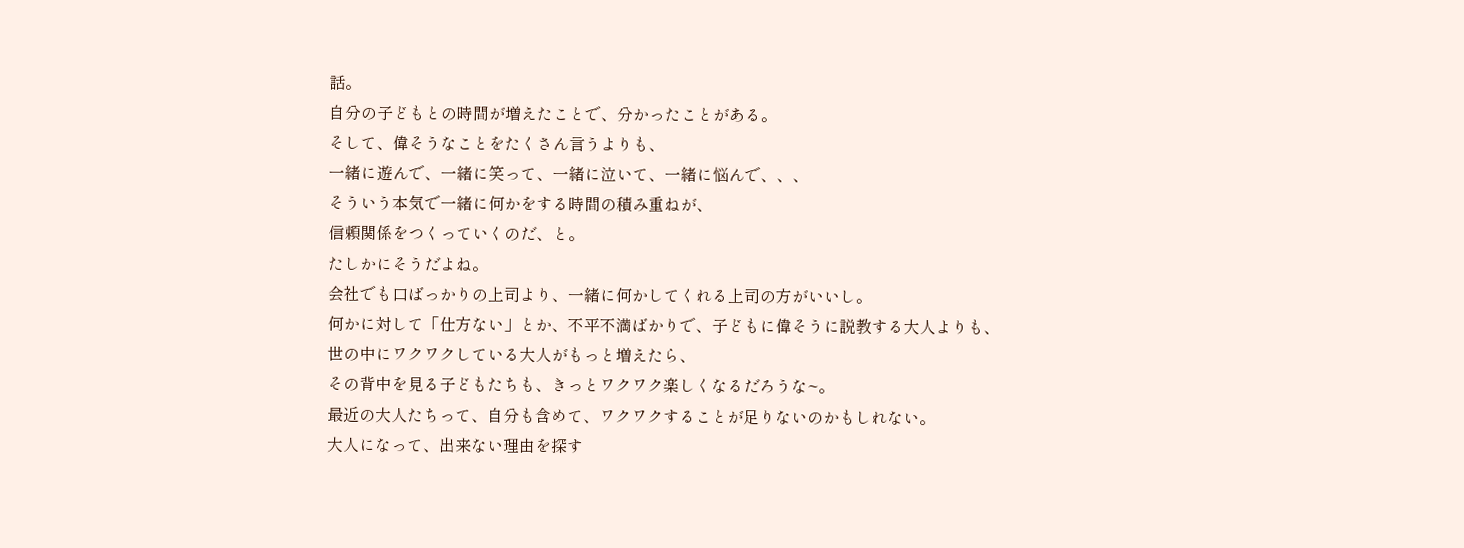話。
自分の子どもとの時間が増えたことで、分かったことがある。
そして、偉そうなことをたくさん言うよりも、
一緒に遊んで、一緒に笑って、一緒に泣いて、一緒に悩んで、、、
そういう本気で一緒に何かをする時間の積み重ねが、
信頼関係をつくっていくのだ、と。
たしかにそうだよね。
会社でも口ばっかりの上司より、一緒に何かしてくれる上司の方がいいし。
何かに対して「仕方ない」とか、不平不満ばかりで、子どもに偉そうに説教する大人よりも、
世の中にワクワクしている大人がもっと増えたら、
その背中を見る子どもたちも、きっとワクワク楽しくなるだろうな~。
最近の大人たちって、自分も含めて、ワクワクすることが足りないのかもしれない。
大人になって、出来ない理由を探す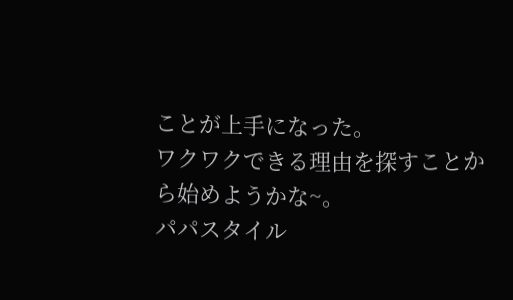ことが上手になった。
ワクワクできる理由を探すことから始めようかな~。
パパスタイル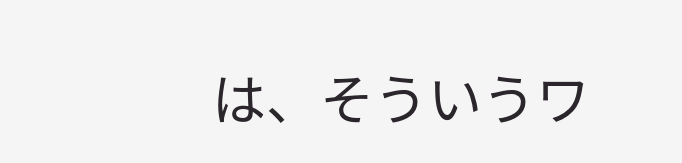は、そういうワ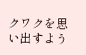クワクを思い出すよう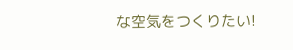な空気をつくりたい!